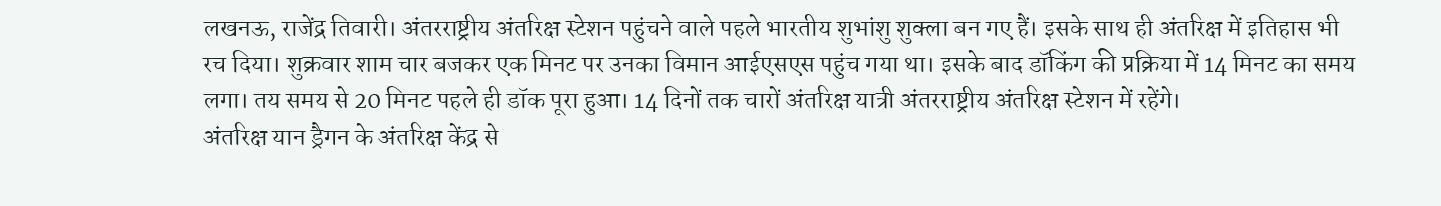लखनऊ, राजेंद्र तिवारी। अंतरराष्ट्रीय अंतरिक्ष स्टेशन पहुंचने वाले पहले भारतीय शुभांशु शुक्ला बन गए हैं। इसके साथ ही अंतरिक्ष में इतिहास भी रच दिया। शुक्रवार शाम चार बजकर एक मिनट पर उनका विमान आईएसएस पहुंच गया था। इसके बाद डॉकिंग की प्रक्रिया में 14 मिनट का समय लगा। तय समय से 20 मिनट पहले ही डॉक पूरा हुआ। 14 दिनों तक चारों अंतरिक्ष यात्री अंतरराष्ट्रीय अंतरिक्ष स्टेशन में रहेंगे।
अंतरिक्ष यान ड्रैगन के अंतरिक्ष केंद्र से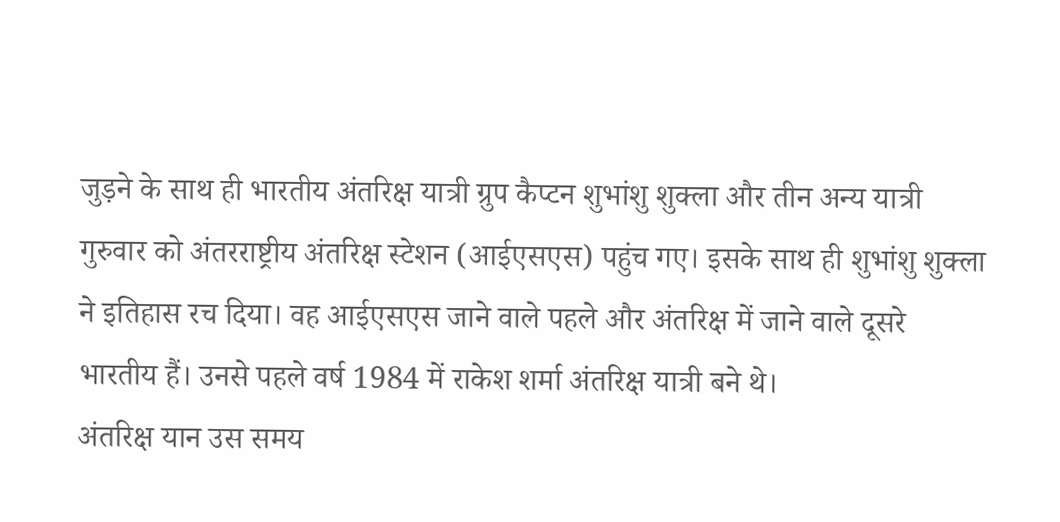जुड़ने के साथ ही भारतीय अंतरिक्ष यात्री ग्रुप कैप्टन शुभांशु शुक्ला और तीन अन्य यात्री गुरुवार को अंतरराष्ट्रीय अंतरिक्ष स्टेशन (आईएसएस) पहुंच गए। इसके साथ ही शुभांशु शुक्ला ने इतिहास रच दिया। वह आईएसएस जाने वाले पहले और अंतरिक्ष में जाने वाले दूसरे भारतीय हैं। उनसे पहले वर्ष 1984 में राकेश शर्मा अंतरिक्ष यात्री बने थे।
अंतरिक्ष यान उस समय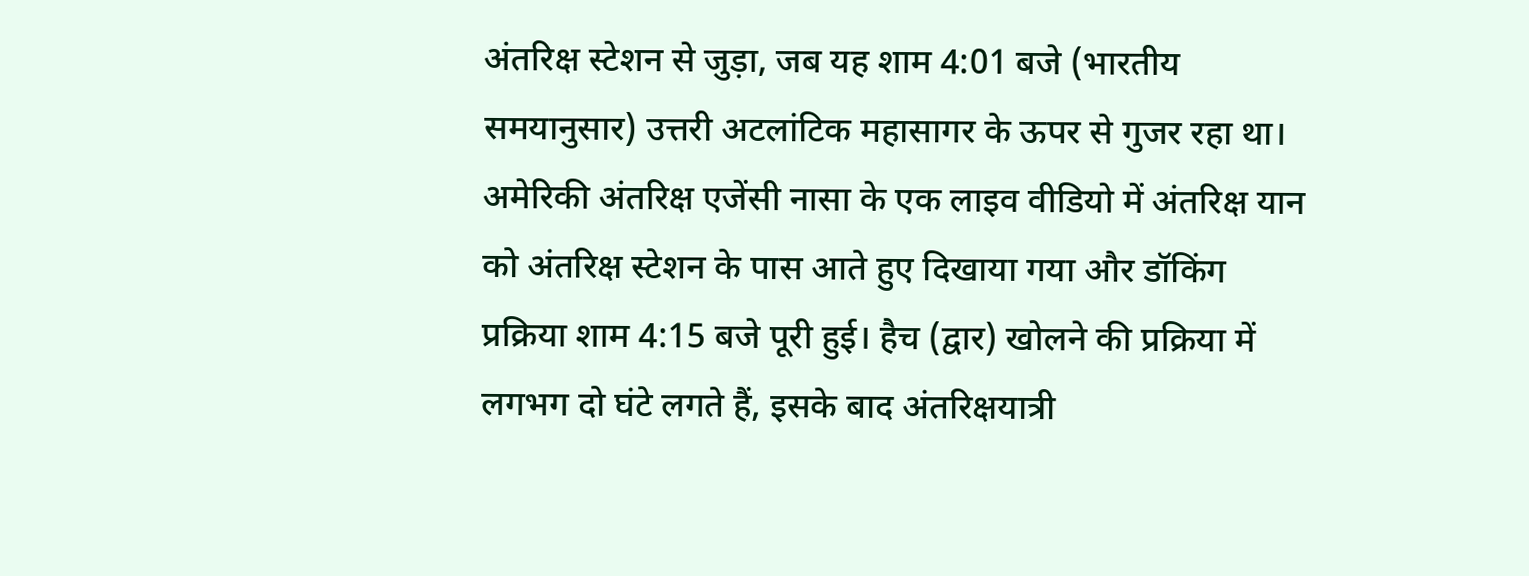अंतरिक्ष स्टेशन से जुड़ा, जब यह शाम 4:01 बजे (भारतीय समयानुसार) उत्तरी अटलांटिक महासागर के ऊपर से गुजर रहा था। अमेरिकी अंतरिक्ष एजेंसी नासा के एक लाइव वीडियो में अंतरिक्ष यान को अंतरिक्ष स्टेशन के पास आते हुए दिखाया गया और डॉकिंग प्रक्रिया शाम 4:15 बजे पूरी हुई। हैच (द्वार) खोलने की प्रक्रिया में लगभग दो घंटे लगते हैं, इसके बाद अंतरिक्षयात्री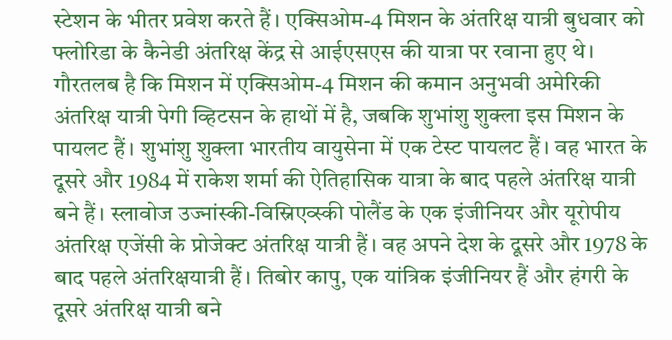स्टेशन के भीतर प्रवेश करते हैं। एक्सिओम-4 मिशन के अंतरिक्ष यात्री बुधवार को फ्लोरिडा के कैनेडी अंतरिक्ष केंद्र से आईएसएस की यात्रा पर रवाना हुए थे। गौरतलब है कि मिशन में एक्सिओम-4 मिशन की कमान अनुभवी अमेरिकी अंतरिक्ष यात्री पेगी व्हिटसन के हाथों में है, जबकि शुभांशु शुक्ला इस मिशन के पायलट हैं। शुभांशु शुक्ला भारतीय वायुसेना में एक टेस्ट पायलट हैं। वह भारत के दूसरे और 1984 में राकेश शर्मा की ऐतिहासिक यात्रा के बाद पहले अंतरिक्ष यात्री बने हैं। स्लावोज उज्नांस्की-विस्निएव्स्की पोलैंड के एक इंजीनियर और यूरोपीय अंतरिक्ष एजेंसी के प्रोजेक्ट अंतरिक्ष यात्री हैं। वह अपने देश के दूसरे और 1978 के बाद पहले अंतरिक्षयात्री हैं। तिबोर कापु, एक यांत्रिक इंजीनियर हैं और हंगरी के दूसरे अंतरिक्ष यात्री बने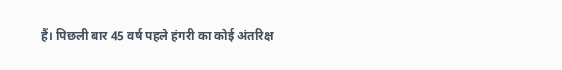हैं। पिछली बार 45 वर्ष पहले हंगरी का कोई अंतरिक्ष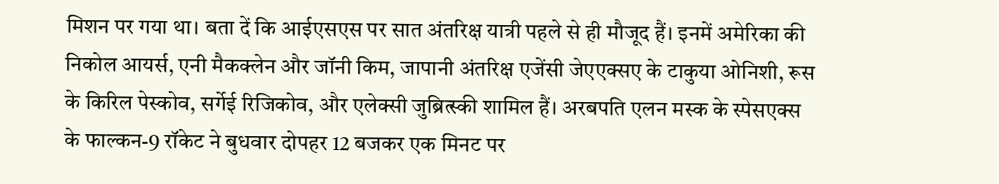मिशन पर गया था। बता दें कि आईएसएस पर सात अंतरिक्ष यात्री पहले से ही मौजूद हैं। इनमें अमेरिका की निकोल आयर्स, एनी मैकक्लेन और जॉनी किम, जापानी अंतरिक्ष एजेंसी जेएएक्सए के टाकुया ओनिशी, रूस के किरिल पेस्कोव, सर्गेई रिजिकोव, और एलेक्सी जुब्रित्स्की शामिल हैं। अरबपति एलन मस्क के स्पेसएक्स के फाल्कन-9 रॉकेट ने बुधवार दोपहर 12 बजकर एक मिनट पर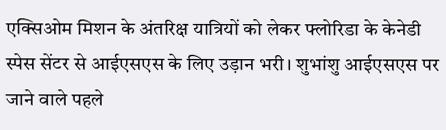एक्सिओम मिशन के अंतरिक्ष यात्रियों को लेकर फ्लोरिडा के केनेडी स्पेस सेंटर से आईएसएस के लिए उड़ान भरी। शुभांशु आईएसएस पर जाने वाले पहले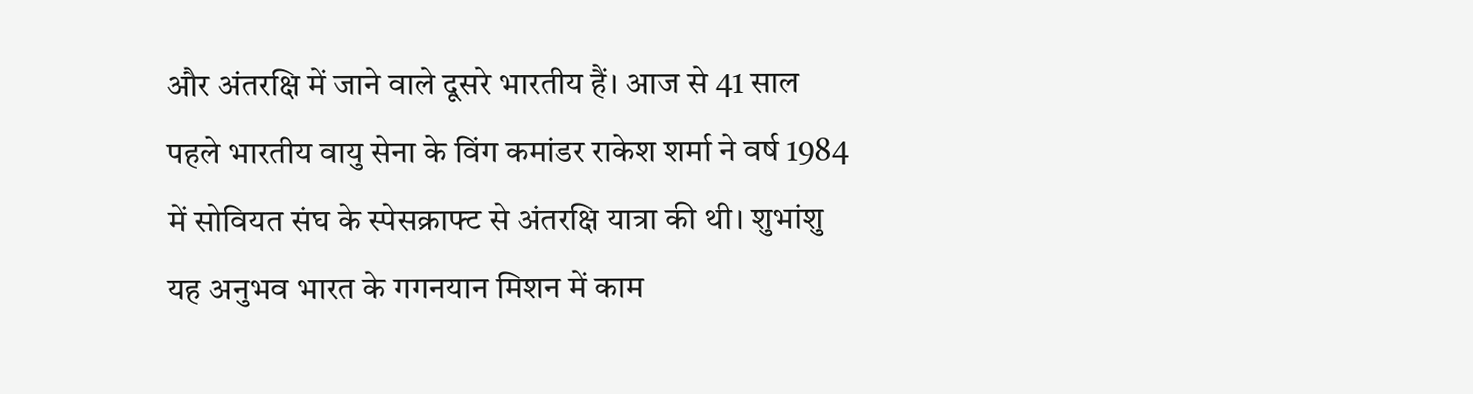और अंतरक्षि में जाने वाले दूसरे भारतीय हैं। आज से 41 साल पहले भारतीय वायु सेना के विंग कमांडर राकेश शर्मा ने वर्ष 1984 में सोवियत संघ के स्पेसक्राफ्ट से अंतरक्षि यात्रा की थी। शुभांशु यह अनुभव भारत के गगनयान मिशन में काम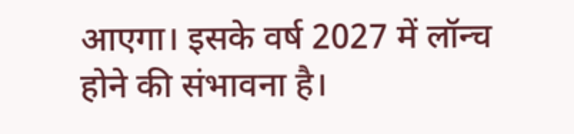आएगा। इसके वर्ष 2027 में लॉन्च होने की संभावना है।